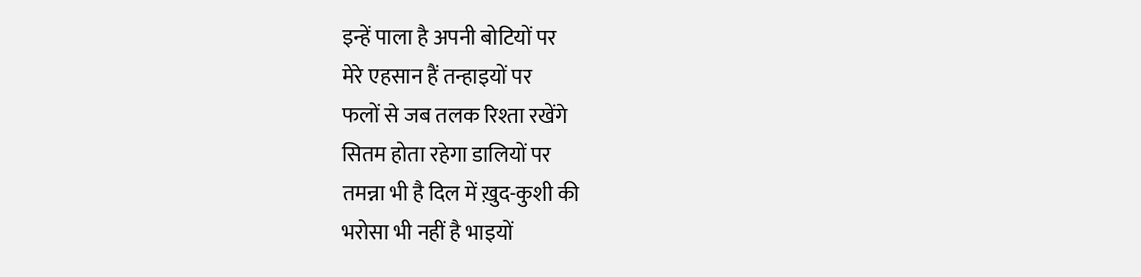इन्हें पाला है अपनी बोटियों पर
मेरे एहसान हैं तन्हाइयों पर
फलों से जब तलक रिश्ता रखेंगे
सितम होता रहेगा डालियों पर
तमन्ना भी है दिल में ख़ुद-कुशी की
भरोसा भी नहीं है भाइयों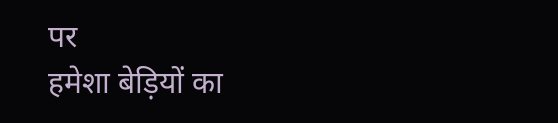पर
हमेशा बेड़ियों का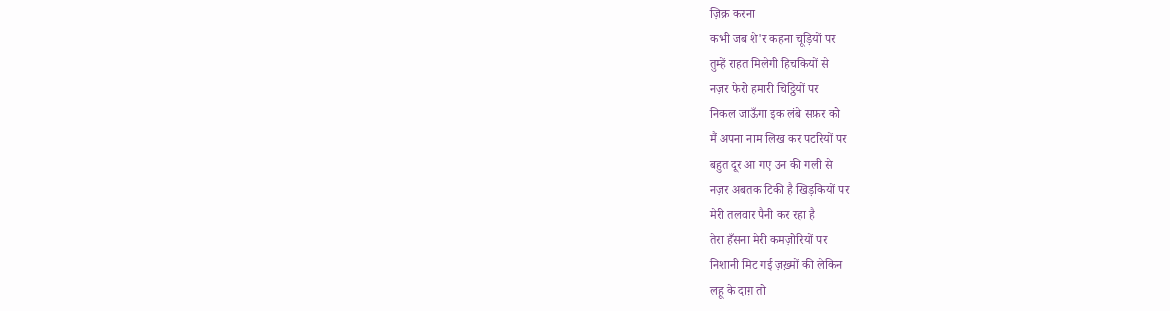ज़िक्र करना
कभी जब शे'र कहना चूड़ियों पर
तुम्हें राहत मिलेगी हिचकियों से
नज़र फेरो हमारी चिट्ठियों पर
निकल जाऊँगा इक लंबे सफ़र को
मैं अपना नाम लिख कर पटरियों पर
बहुत दूर आ गए उन की गली से
नज़र अबतक टिकी है खिड़कियों पर
मेरी तलवार पैनी कर रहा है
तेरा हँसना मेरी कमज़ोरियों पर
निशानी मिट गई ज़ख़्मों की लेकिन
लहू के दाग़ तो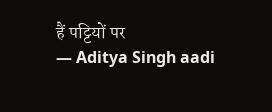हैं पट्टियों पर
— Aditya Singh aadi